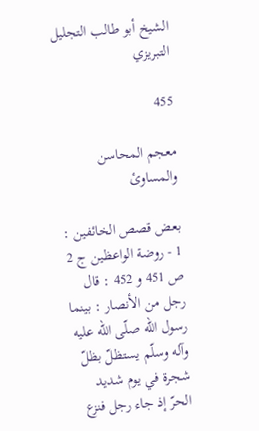الشيخ أبو طالب التجليل التبريزي

455

معجم المحاسن والمساوئ

بعض قصص الخائفين : 1 - روضة الواعظين ج 2 ص 451 و 452 : قال رجل من الأنصار : بينما رسول اللّه صلّى اللّه عليه وآله وسلّم يستظلّ بظلّ شجرة في يوم شديد الحرّ إذ جاء رجل فنزع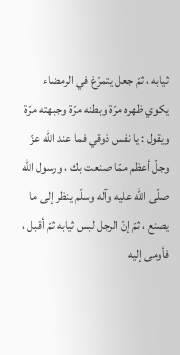ثيابه ، ثمّ جعل يتمرّغ في الرمضاء يكوي ظهره مرّة وبطنه مرّة وجبهته مرّة ويقول : يا نفس ذوقي فما عند اللّه عزّ وجلّ أعظم ممّا صنعت بك ، ورسول اللّه صلّى اللّه عليه وآله وسلّم ينظر إلى ما يصنع ، ثمّ إنّ الرجل لبس ثيابه ثمّ أقبل ، فأومى إليه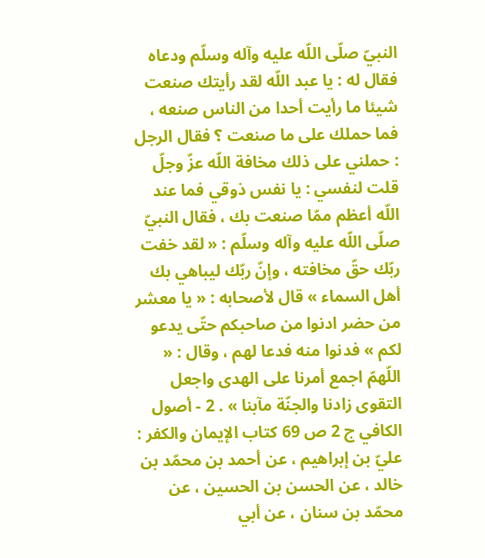النبيّ صلّى اللّه عليه وآله وسلّم ودعاه فقال له : يا عبد اللّه لقد رأيتك صنعت شيئا ما رأيت أحدا من الناس صنعه ، فما حملك على ما صنعت ؟ فقال الرجل : حملني على ذلك مخافة اللّه عزّ وجلّ قلت لنفسي : يا نفس ذوقي فما عند اللّه أعظم ممّا صنعت بك ، فقال النبيّ صلّى اللّه عليه وآله وسلّم : « لقد خفت ربّك حقّ مخافته ، وإنّ ربّك ليباهي بك أهل السماء » قال لأصحابه : « يا معشر من حضر ادنوا من صاحبكم حتّى يدعو لكم » فدنوا منه فدعا لهم ، وقال : « اللّهمّ اجمع أمرنا على الهدى واجعل التقوى زادنا والجنّة مآبنا » . 2 - أصول الكافي ج 2 ص 69 كتاب الإيمان والكفر : عليّ بن إبراهيم ، عن أحمد بن محمّد بن خالد ، عن الحسن بن الحسين ، عن محمّد بن سنان ، عن أبي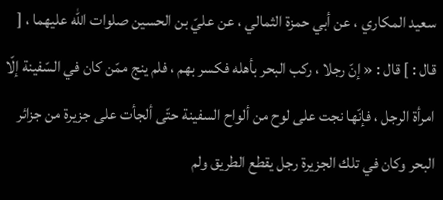سعيد المكاري ، عن أبي حمزة الثمالي ، عن عليّ بن الحسين صلوات اللّه عليهما ، [ قال : ] قال : « إنّ رجلا ، ركب البحر بأهله فكسر بهم ، فلم ينج ممّن كان في السّفينة إلّا امرأة الرجل ، فإنّها نجت على لوح من ألواح السفينة حتّى ألجأت على جزيرة من جزائر البحر وكان في تلك الجزيرة رجل يقطع الطريق ولم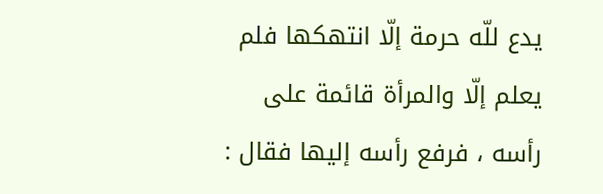يدع للّه حرمة إلّا انتهكها فلم يعلم إلّا والمرأة قائمة على رأسه ، فرفع رأسه إليها فقال :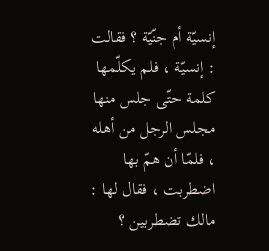إنسيّة أم جنّيّة ؟ فقالت : إنسيّة ، فلم يكلّمها كلمة حتّى جلس منها مجلس الرجل من أهله ، فلمّا أن همّ بها اضطربت ، فقال لها : مالك تضطربين ؟